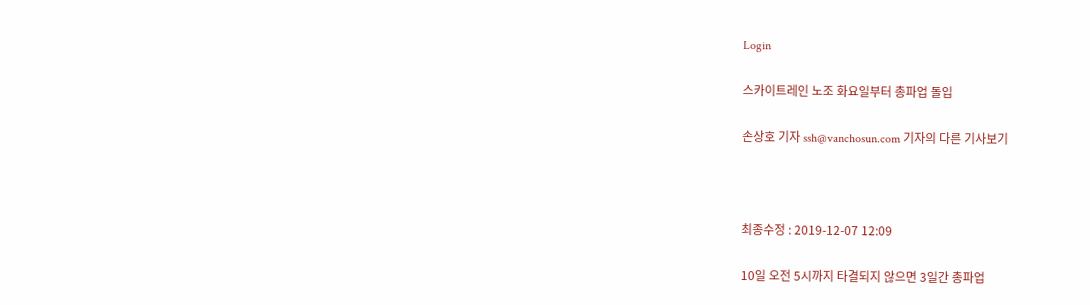Login

스카이트레인 노조 화요일부터 총파업 돌입

손상호 기자 ssh@vanchosun.com 기자의 다른 기사보기



최종수정 : 2019-12-07 12:09

10일 오전 5시까지 타결되지 않으면 3일간 총파업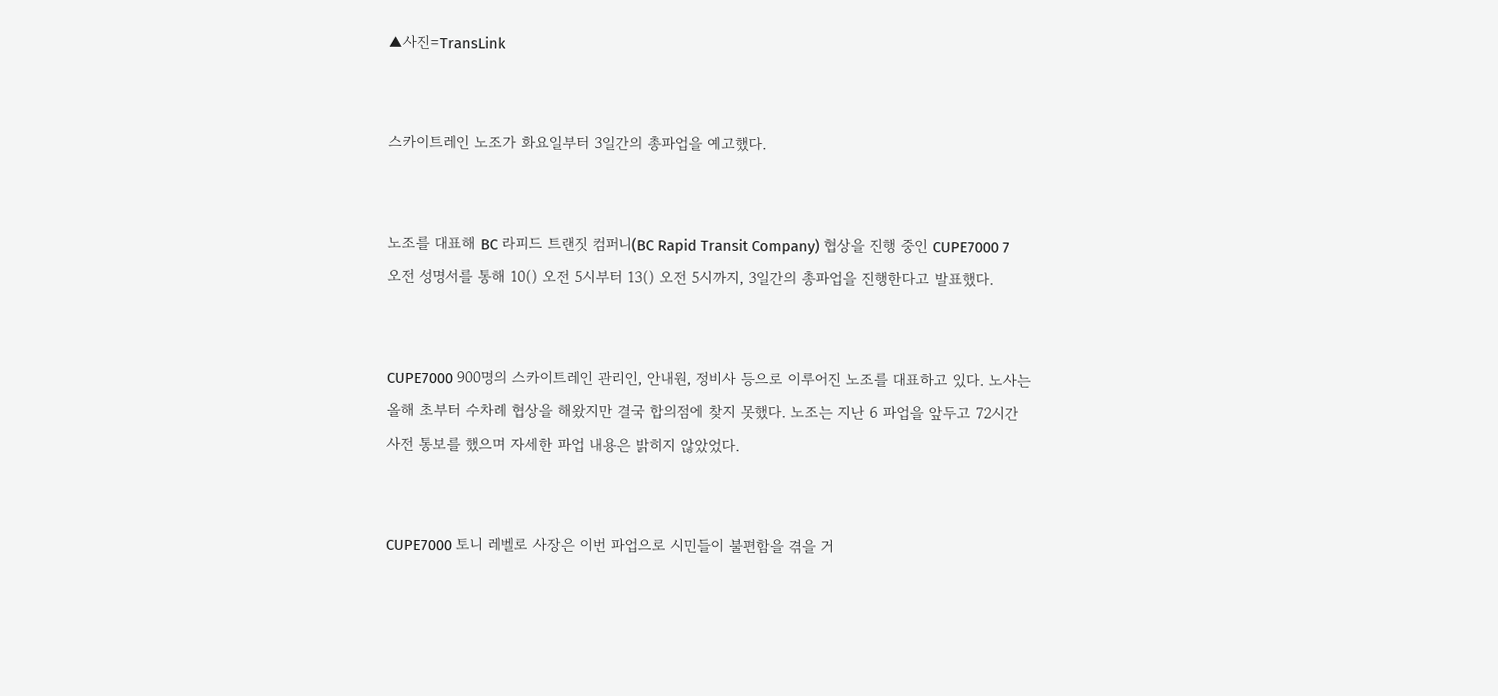▲사진=TransLink


스카이트레인 노조가 화요일부터 3일간의 총파업을 예고했다.


노조를 대표해 BC 라피드 트랜짓 컴퍼니(BC Rapid Transit Company) 협상을 진행 중인 CUPE7000 7 오전 성명서를 통해 10() 오전 5시부터 13() 오전 5시까지, 3일간의 총파업을 진행한다고 발표했다.


CUPE7000 900명의 스카이트레인 관리인, 안내원, 정비사 등으로 이루어진 노조를 대표하고 있다. 노사는 올해 초부터 수차례 협상을 해왔지만 결국 합의점에 찾지 못했다. 노조는 지난 6 파업을 앞두고 72시간 사전 통보를 했으며 자세한 파업 내용은 밝히지 않았었다.


CUPE7000 토니 레벨로 사장은 이번 파업으로 시민들이 불편함을 겪을 거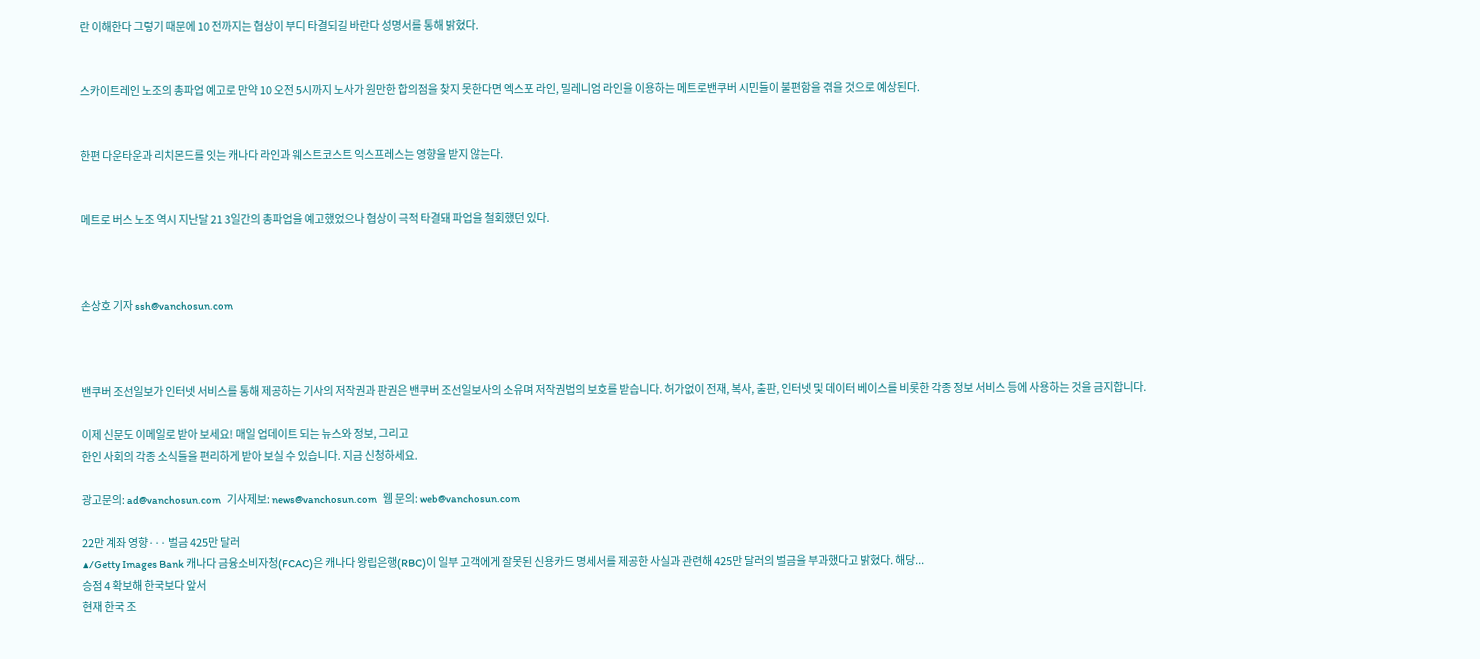란 이해한다 그렇기 때문에 10 전까지는 협상이 부디 타결되길 바란다 성명서를 통해 밝혔다.


스카이트레인 노조의 총파업 예고로 만약 10 오전 5시까지 노사가 원만한 합의점을 찾지 못한다면 엑스포 라인, 밀레니엄 라인을 이용하는 메트로밴쿠버 시민들이 불편함을 겪을 것으로 예상된다.


한편 다운타운과 리치몬드를 잇는 캐나다 라인과 웨스트코스트 익스프레스는 영향을 받지 않는다.


메트로 버스 노조 역시 지난달 21 3일간의 총파업을 예고했었으나 협상이 극적 타결돼 파업을 철회했던 있다.



손상호 기자 ssh@vanchosun.com



밴쿠버 조선일보가 인터넷 서비스를 통해 제공하는 기사의 저작권과 판권은 밴쿠버 조선일보사의 소유며 저작권법의 보호를 받습니다. 허가없이 전재, 복사, 출판, 인터넷 및 데이터 베이스를 비롯한 각종 정보 서비스 등에 사용하는 것을 금지합니다.

이제 신문도 이메일로 받아 보세요! 매일 업데이트 되는 뉴스와 정보, 그리고
한인 사회의 각종 소식들을 편리하게 받아 보실 수 있습니다. 지금 신청하세요.

광고문의: ad@vanchosun.com   기사제보: news@vanchosun.com   웹 문의: web@vanchosun.com

22만 계좌 영향··· 벌금 425만 달러
▲/Getty Images Bank 캐나다 금융소비자청(FCAC)은 캐나다 왕립은행(RBC)이 일부 고객에게 잘못된 신용카드 명세서를 제공한 사실과 관련해 425만 달러의 벌금을 부과했다고 밝혔다. 해당...
승점 4 확보해 한국보다 앞서
현재 한국 조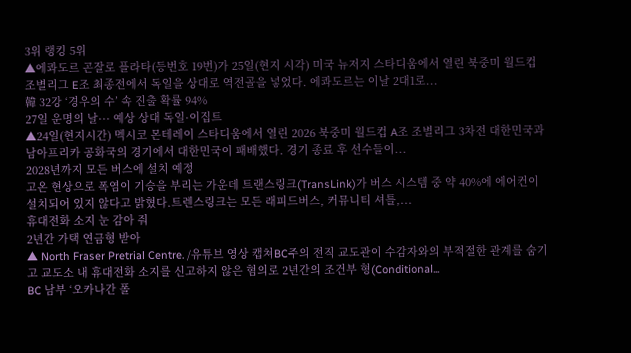3위 랭킹 5위
▲에콰도르 곤잘로 플라타(등번호 19번)가 25일(현지 시각) 미국 뉴저지 스타디움에서 열린 북중미 월드컵 조별리그 E조 최종전에서 독일을 상대로 역전골을 넣었다. 에콰도르는 이날 2대1로...
韓 32강 ‘경우의 수’ 속 진출 확률 94%
27일 운명의 날··· 예상 상대 독일·이집트
▲24일(현지시간) 멕시코 몬테레이 스타디움에서 열린 2026 북중미 월드컵 A조 조별리그 3차전 대한민국과 남아프리카 공화국의 경기에서 대한민국이 패배했다. 경기 종료 후 선수들이...
2028년까지 모든 버스에 설치 예정
고온 현상으로 폭염이 기승을 부리는 가운데 트랜스링크(TransLink)가 버스 시스템 중 약 40%에 에어컨이 설치되어 있지 않다고 밝혔다.트렌스링크는 모든 래피드버스, 커뮤니티 셔틀,...
휴대전화 소지 눈 감아 줘
2년간 가택 연금형 받아
▲ North Fraser Pretrial Centre. /유튜브 영상 캡쳐BC주의 전직 교도관이 수감자와의 부적절한 관계를 숨기고 교도소 내 휴대전화 소지를 신고하지 않은 혐의로 2년간의 조건부 형(Conditional...
BC 남부 ‘오카나간 폴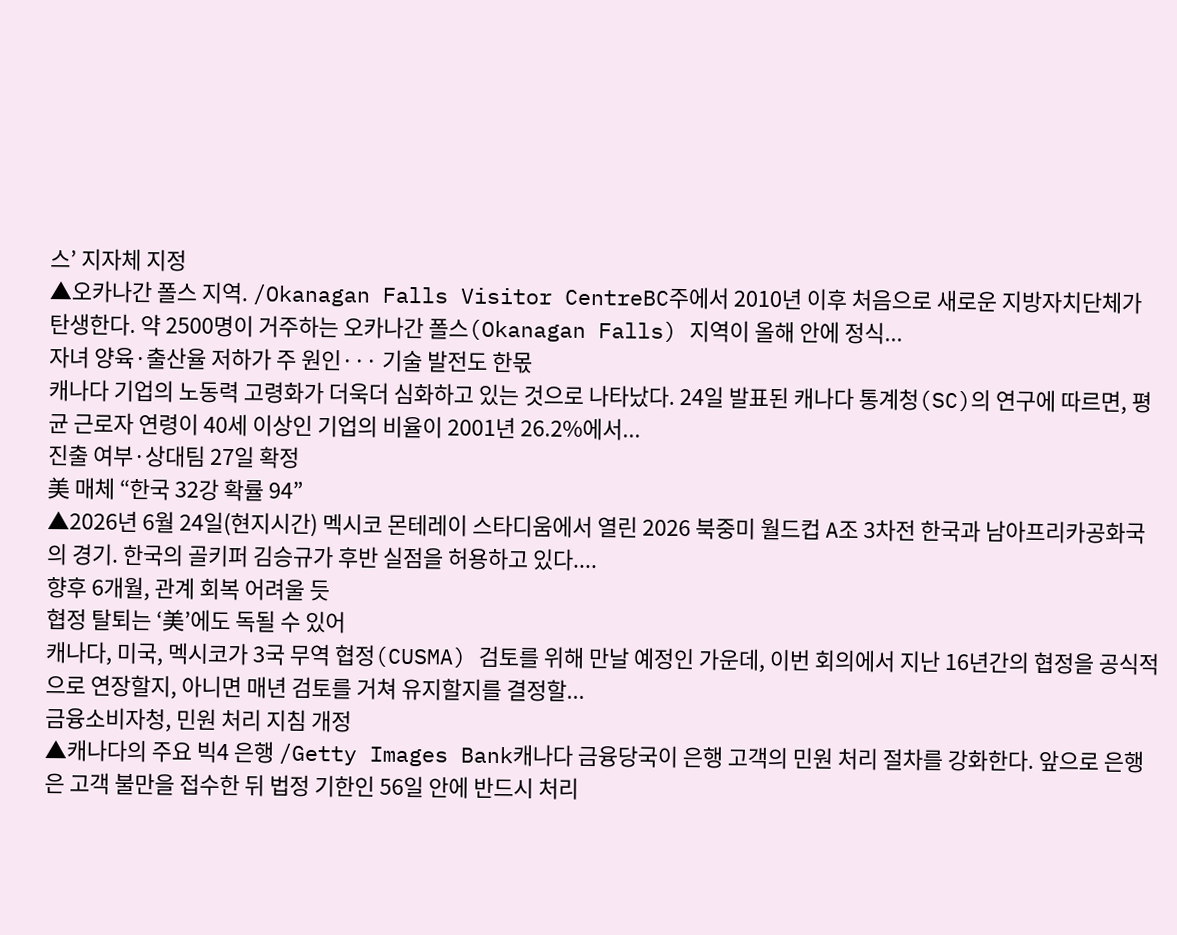스’ 지자체 지정
▲오카나간 폴스 지역. /Okanagan Falls Visitor CentreBC주에서 2010년 이후 처음으로 새로운 지방자치단체가 탄생한다. 약 2500명이 거주하는 오카나간 폴스(Okanagan Falls) 지역이 올해 안에 정식...
자녀 양육·출산율 저하가 주 원인··· 기술 발전도 한몫
캐나다 기업의 노동력 고령화가 더욱더 심화하고 있는 것으로 나타났다. 24일 발표된 캐나다 통계청(SC)의 연구에 따르면, 평균 근로자 연령이 40세 이상인 기업의 비율이 2001년 26.2%에서...
진출 여부·상대팀 27일 확정
美 매체 “한국 32강 확률 94”
▲2026년 6월 24일(현지시간) 멕시코 몬테레이 스타디움에서 열린 2026 북중미 월드컵 A조 3차전 한국과 남아프리카공화국의 경기. 한국의 골키퍼 김승규가 후반 실점을 허용하고 있다....
향후 6개월, 관계 회복 어려울 듯
협정 탈퇴는 ‘美’에도 독될 수 있어
캐나다, 미국, 멕시코가 3국 무역 협정(CUSMA) 검토를 위해 만날 예정인 가운데, 이번 회의에서 지난 16년간의 협정을 공식적으로 연장할지, 아니면 매년 검토를 거쳐 유지할지를 결정할...
금융소비자청, 민원 처리 지침 개정
▲캐나다의 주요 빅4 은행 /Getty Images Bank캐나다 금융당국이 은행 고객의 민원 처리 절차를 강화한다. 앞으로 은행은 고객 불만을 접수한 뒤 법정 기한인 56일 안에 반드시 처리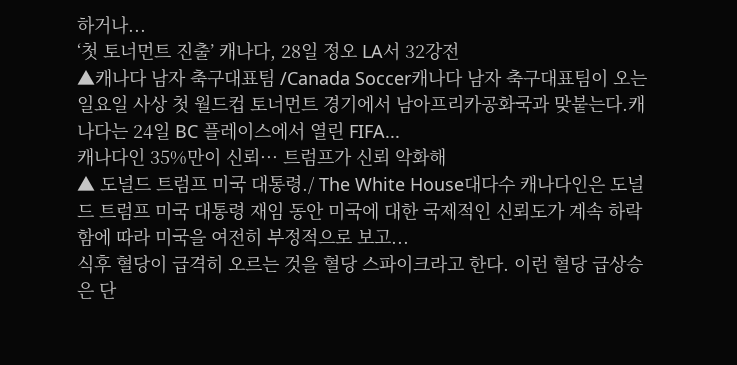하거나...
‘첫 토너먼트 진출’ 캐나다, 28일 정오 LA서 32강전
▲캐나다 남자 축구대표팀 /Canada Soccer캐나다 남자 축구대표팀이 오는 일요일 사상 첫 월드컵 토너먼트 경기에서 남아프리카공화국과 맞붙는다.캐나다는 24일 BC 플레이스에서 열린 FIFA...
캐나다인 35%만이 신뢰··· 트럼프가 신뢰 악화해
▲ 도널드 트럼프 미국 대통령./ The White House대다수 캐나다인은 도널드 트럼프 미국 대통령 재임 동안 미국에 대한 국제적인 신뢰도가 계속 하락함에 따라 미국을 여전히 부정적으로 보고...
식후 혈당이 급격히 오르는 것을 혈당 스파이크라고 한다. 이런 혈당 급상승은 단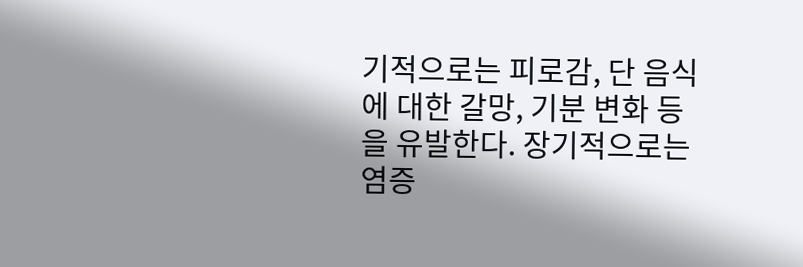기적으로는 피로감, 단 음식에 대한 갈망, 기분 변화 등을 유발한다. 장기적으로는 염증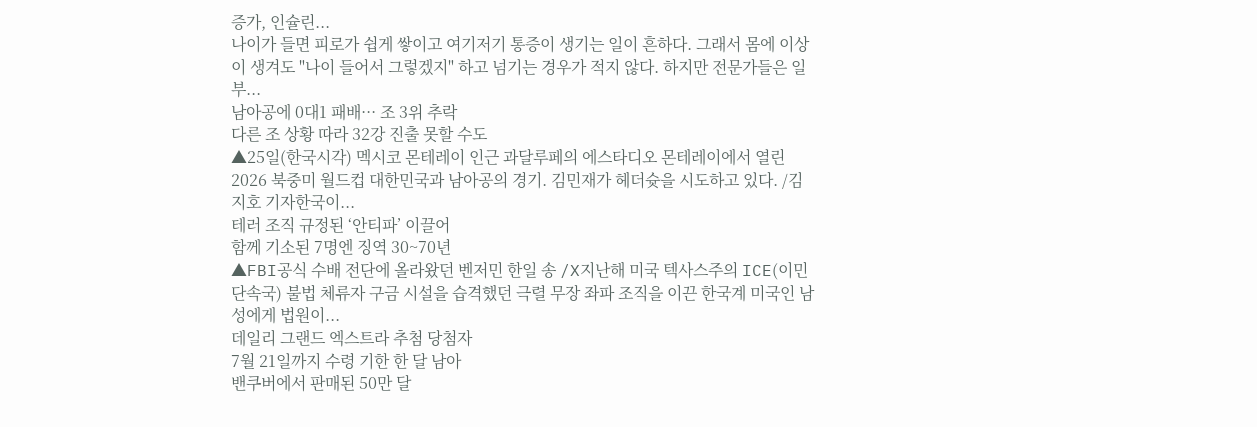증가, 인슐린...
나이가 들면 피로가 쉽게 쌓이고 여기저기 통증이 생기는 일이 흔하다. 그래서 몸에 이상이 생겨도 "나이 들어서 그렇겠지" 하고 넘기는 경우가 적지 않다. 하지만 전문가들은 일부...
남아공에 0대1 패배··· 조 3위 추락
다른 조 상황 따라 32강 진출 못할 수도
▲25일(한국시각) 멕시코 몬테레이 인근 과달루페의 에스타디오 몬테레이에서 열린 2026 북중미 월드컵 대한민국과 남아공의 경기. 김민재가 헤더슛을 시도하고 있다. /김지호 기자한국이...
테러 조직 규정된 ‘안티파’ 이끌어
함께 기소된 7명엔 징역 30~70년
▲FBI공식 수배 전단에 올라왔던 벤저민 한일 송 /X지난해 미국 텍사스주의 ICE(이민단속국) 불법 체류자 구금 시설을 습격했던 극렬 무장 좌파 조직을 이끈 한국계 미국인 남성에게 법원이...
데일리 그랜드 엑스트라 추첨 당첨자
7월 21일까지 수령 기한 한 달 남아
밴쿠버에서 판매된 50만 달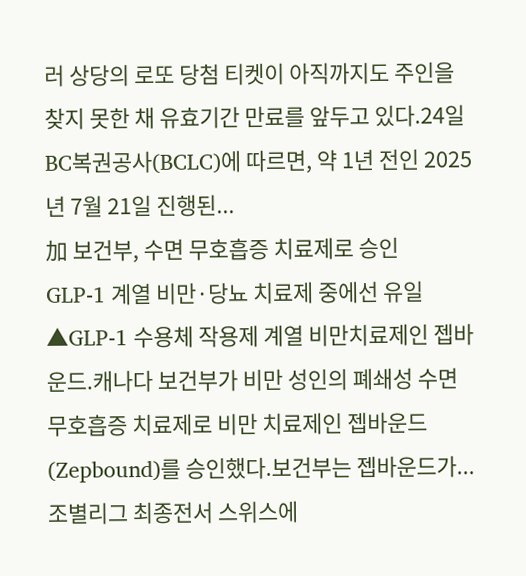러 상당의 로또 당첨 티켓이 아직까지도 주인을 찾지 못한 채 유효기간 만료를 앞두고 있다.24일 BC복권공사(BCLC)에 따르면, 약 1년 전인 2025년 7월 21일 진행된...
加 보건부, 수면 무호흡증 치료제로 승인
GLP-1 계열 비만·당뇨 치료제 중에선 유일
▲GLP-1 수용체 작용제 계열 비만치료제인 젭바운드.캐나다 보건부가 비만 성인의 폐쇄성 수면 무호흡증 치료제로 비만 치료제인 젭바운드(Zepbound)를 승인했다.보건부는 젭바운드가...
조별리그 최종전서 스위스에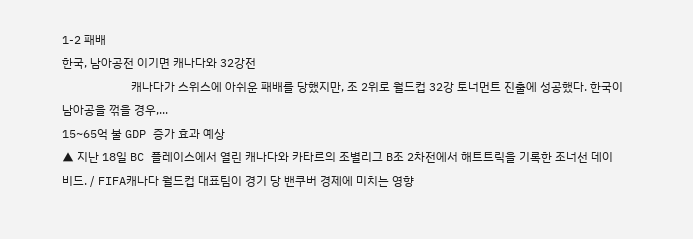1-2 패배
한국, 남아공전 이기면 캐나다와 32강전
                       캐나다가 스위스에 아쉬운 패배를 당했지만, 조 2위로 월드컵 32강 토너먼트 진출에 성공했다. 한국이 남아공을 꺾을 경우,...
15~65억 불 GDP 증가 효과 예상
▲ 지난 18일 BC 플레이스에서 열린 캐나다와 카타르의 조별리그 B조 2차전에서 해트트릭을 기록한 조너선 데이비드. / FIFA캐나다 월드컵 대표팀이 경기 당 밴쿠버 경제에 미치는 영향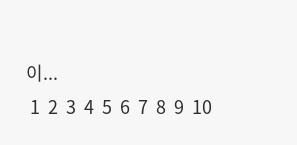이...
 1  2  3  4  5  6  7  8  9  10